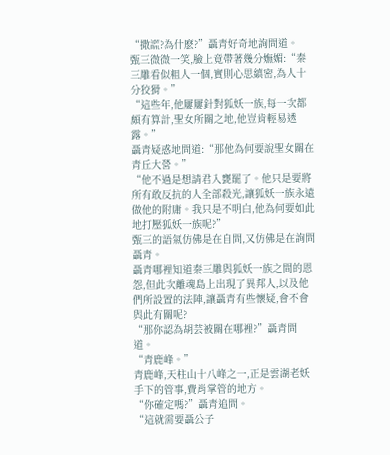“撒謊?為什麽?”聶青好奇地詢問道。
甄三微微一笑,臉上竟帶著幾分嫵媚:“秦三雕看似粗人一個,實則心思縝密,為人十分狡猾。”
“這些年,他屢屢針對狐妖一族,每一次都頗有算計,聖女所關之地,他豈肯輕易透露。”
聶青疑惑地問道:“那他為何要說聖女關在青丘大營。”
“他不過是想請君入甕罷了。他只是要將所有敢反抗的人全部殺光,讓狐妖一族永遠做他的附庸。我只是不明白,他為何要如此地打壓狐妖一族呢?”
甄三的語氣仿佛是在自問,又仿佛是在詢問聶青。
聶青哪裡知道秦三雕與狐妖一族之間的恩怨,但此次離魂島上出現了異邦人,以及他們所設置的法陣,讓聶青有些懷疑,會不會與此有關呢?
“那你認為胡芸被關在哪裡?”聶青問道。
“青鹿峰。”
青鹿峰,天柱山十八峰之一,正是雲湖老妖手下的管事,費肖掌管的地方。
“你確定嗎?”聶青追問。
“這就需要聶公子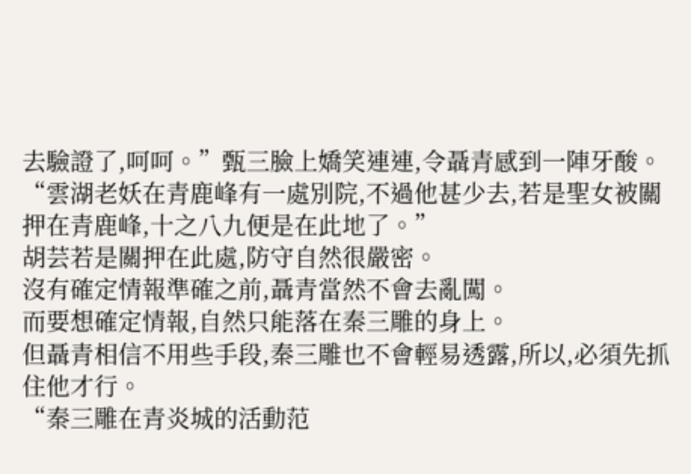去驗證了,呵呵。”甄三臉上嬌笑連連,令聶青感到一陣牙酸。
“雲湖老妖在青鹿峰有一處別院,不過他甚少去,若是聖女被關押在青鹿峰,十之八九便是在此地了。”
胡芸若是關押在此處,防守自然很嚴密。
沒有確定情報準確之前,聶青當然不會去亂闖。
而要想確定情報,自然只能落在秦三雕的身上。
但聶青相信不用些手段,秦三雕也不會輕易透露,所以,必須先抓住他才行。
“秦三雕在青炎城的活動范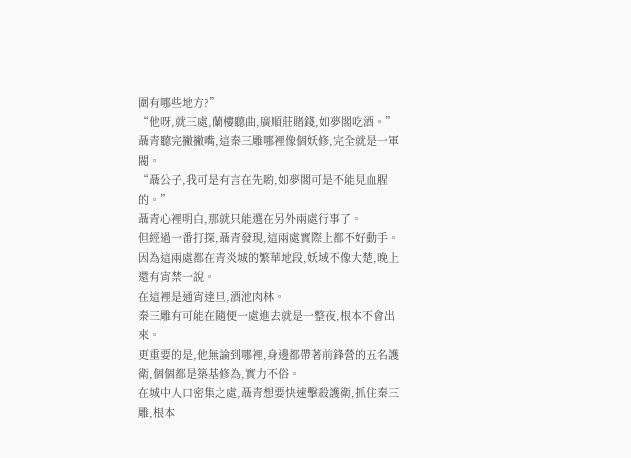圍有哪些地方?”
“他呀,就三處,蘭樓聽曲,廣順莊賭錢,如夢閣吃酒。”
聶青聽完撇撇嘴,這秦三雕哪裡像個妖修,完全就是一軍閥。
“聶公子,我可是有言在先喲,如夢閣可是不能見血腥的。”
聶青心裡明白,那就只能選在另外兩處行事了。
但經過一番打探,聶青發現,這兩處實際上都不好動手。
因為這兩處都在青炎城的繁華地段,妖域不像大楚,晚上還有宵禁一說。
在這裡是通宵達旦,酒池肉林。
秦三雕有可能在隨便一處進去就是一整夜,根本不會出來。
更重要的是,他無論到哪裡,身邊都帶著前鋒營的五名護衛,個個都是築基修為,實力不俗。
在城中人口密集之處,聶青想要快速擊殺護衛,抓住秦三雕,根本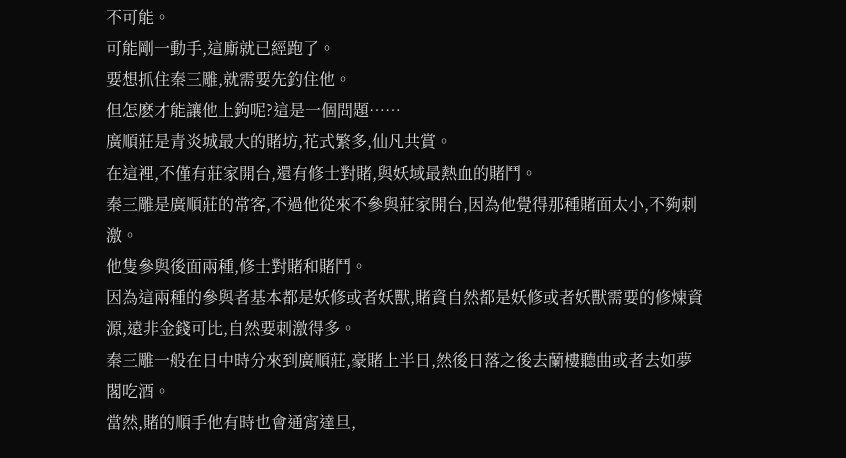不可能。
可能剛一動手,這廝就已經跑了。
要想抓住秦三雕,就需要先釣住他。
但怎麽才能讓他上鉤呢?這是一個問題……
廣順莊是青炎城最大的賭坊,花式繁多,仙凡共賞。
在這裡,不僅有莊家開台,還有修士對賭,與妖域最熱血的賭鬥。
秦三雕是廣順莊的常客,不過他從來不參與莊家開台,因為他覺得那種賭面太小,不夠刺激。
他隻參與後面兩種,修士對賭和賭鬥。
因為這兩種的參與者基本都是妖修或者妖獸,賭資自然都是妖修或者妖獸需要的修煉資源,遠非金錢可比,自然要刺激得多。
秦三雕一般在日中時分來到廣順莊,豪賭上半日,然後日落之後去蘭樓聽曲或者去如夢閣吃酒。
當然,賭的順手他有時也會通宵達旦,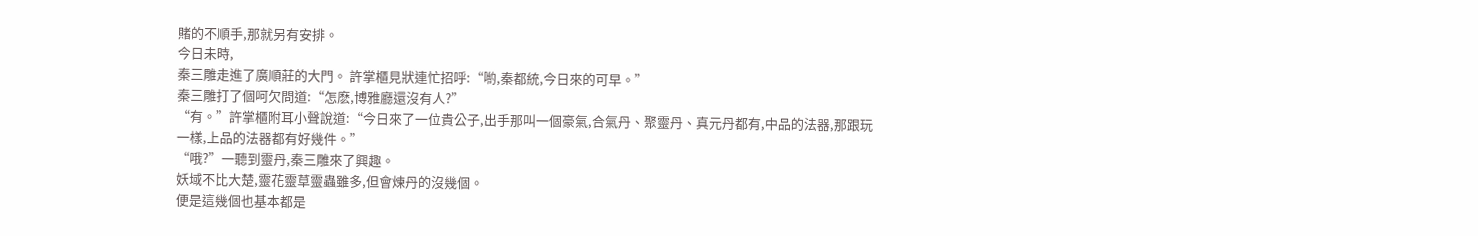賭的不順手,那就另有安排。
今日未時,
秦三雕走進了廣順莊的大門。 許掌櫃見狀連忙招呼:“喲,秦都統,今日來的可早。”
秦三雕打了個呵欠問道:“怎麽,博雅廳還沒有人?”
“有。”許掌櫃附耳小聲說道:“今日來了一位貴公子,出手那叫一個豪氣,合氣丹、聚靈丹、真元丹都有,中品的法器,那跟玩一樣,上品的法器都有好幾件。”
“哦?”一聽到靈丹,秦三雕來了興趣。
妖域不比大楚,靈花靈草靈蟲雖多,但會煉丹的沒幾個。
便是這幾個也基本都是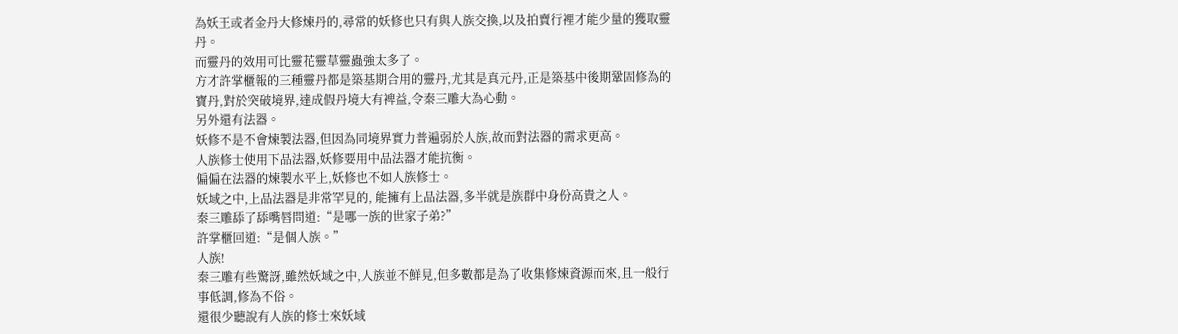為妖王或者金丹大修煉丹的,尋常的妖修也只有與人族交換,以及拍賣行裡才能少量的獲取靈丹。
而靈丹的效用可比靈花靈草靈蟲強太多了。
方才許掌櫃報的三種靈丹都是築基期合用的靈丹,尤其是真元丹,正是築基中後期鞏固修為的寶丹,對於突破境界,達成假丹境大有裨益,令秦三雕大為心動。
另外還有法器。
妖修不是不會煉製法器,但因為同境界實力普遍弱於人族,故而對法器的需求更高。
人族修士使用下品法器,妖修要用中品法器才能抗衡。
偏偏在法器的煉製水平上,妖修也不如人族修士。
妖域之中,上品法器是非常罕見的, 能擁有上品法器,多半就是族群中身份高貴之人。
秦三雕舔了舔嘴唇問道:“是哪一族的世家子弟?”
許掌櫃回道:“是個人族。”
人族!
秦三雕有些驚訝,雖然妖域之中,人族並不鮮見,但多數都是為了收集修煉資源而來,且一般行事低調,修為不俗。
還很少聽說有人族的修士來妖域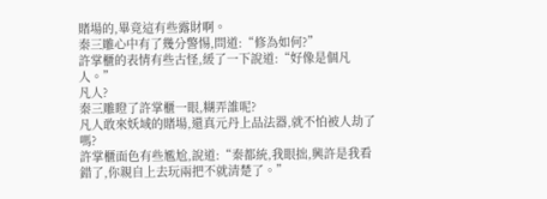賭場的,畢竟這有些露財啊。
秦三雕心中有了幾分警惕,問道:“修為如何?”
許掌櫃的表情有些古怪,緩了一下說道:“好像是個凡人。”
凡人?
秦三雕瞪了許掌櫃一眼,糊弄誰呢?
凡人敢來妖域的賭場,還真元丹上品法器,就不怕被人劫了嗎?
許掌櫃面色有些尷尬,說道:“秦都統,我眼拙,興許是我看錯了,你親自上去玩兩把不就清楚了。”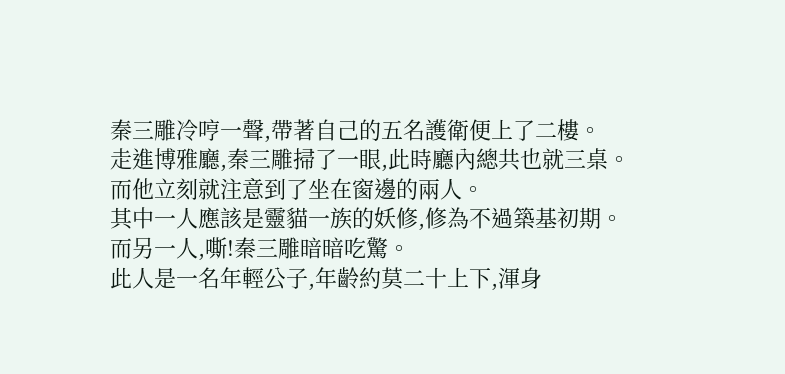秦三雕冷哼一聲,帶著自己的五名護衛便上了二樓。
走進博雅廳,秦三雕掃了一眼,此時廳內總共也就三桌。
而他立刻就注意到了坐在窗邊的兩人。
其中一人應該是靈貓一族的妖修,修為不過築基初期。
而另一人,嘶!秦三雕暗暗吃驚。
此人是一名年輕公子,年齡約莫二十上下,渾身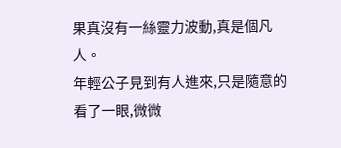果真沒有一絲靈力波動,真是個凡人。
年輕公子見到有人進來,只是隨意的看了一眼,微微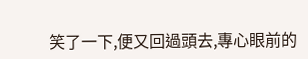笑了一下,便又回過頭去,專心眼前的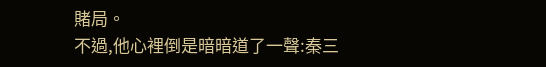賭局。
不過,他心裡倒是暗暗道了一聲:秦三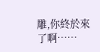雕,你終於來了啊……